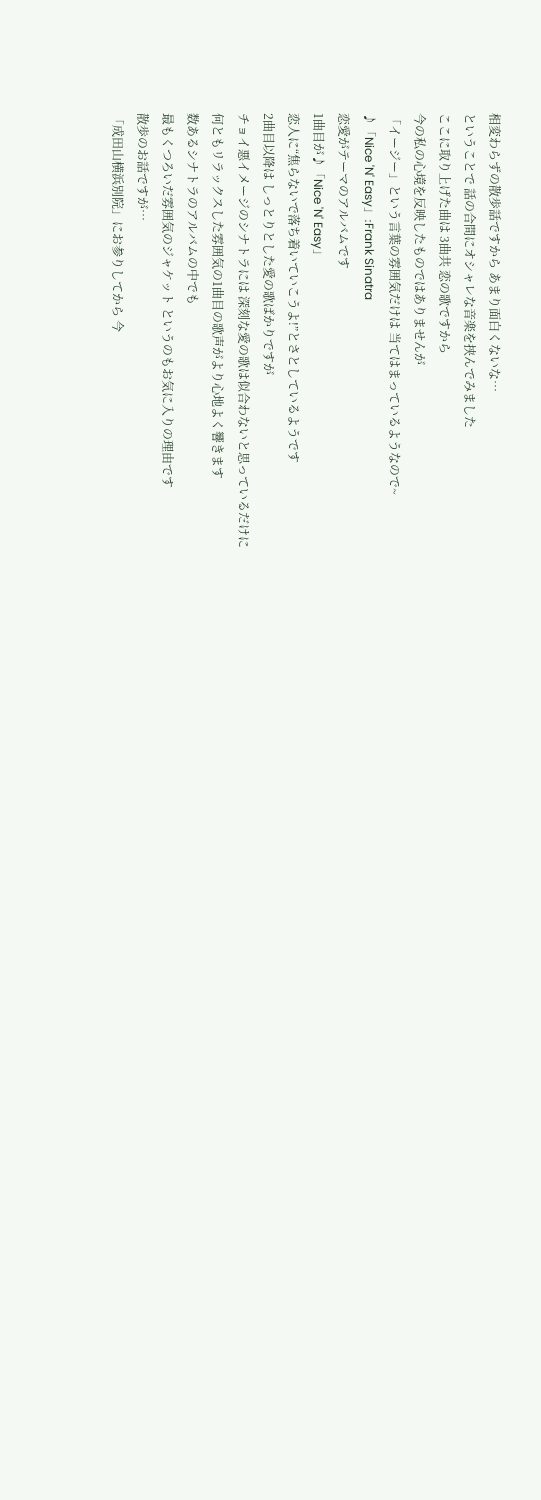相変わらずの散歩話ですから あまり面白くないな…
ということで 話の合間にオシャレな音楽を挟んでみました
ここに取り上げた曲は 3曲共 恋の歌ですから
今の私の心境を反映したものではありませんが
「イージー」という言葉の雰囲気だけは 当てはまっているようなので~
♪「Nice 'N' Easy」:Frank Sinatra
恋愛がテーマのアルバムです
1曲目が♪「Nice 'N' Easy」
恋人に“焦らないで落ち着いていこうよ!”とさとしているようです
2曲目以降は しっとりとした愛の歌ばかりですが
チョイ悪イメージのシナトラには 深刻な愛の歌は似合わないと思っているだけに
何ともリラックスした雰囲気の1曲目の歌声がより心地よく響きます
数あるシナトラのアルバムの中でも
最もくつろいだ雰囲気のジャケット というのもお気に入りの理由です
散歩のお話ですが…
「成田山横浜別院」にお参りしてから 今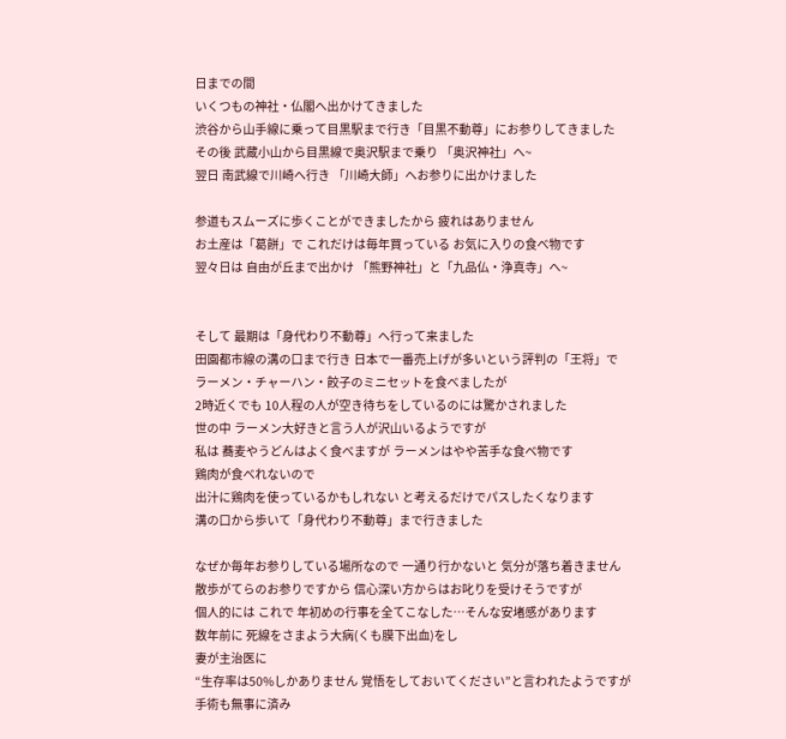日までの間
いくつもの神社・仏閣へ出かけてきました
渋谷から山手線に乗って目黒駅まで行き「目黒不動尊」にお参りしてきました
その後 武蔵小山から目黒線で奥沢駅まで乗り 「奥沢神社」へ~
翌日 南武線で川崎へ行き 「川崎大師」へお参りに出かけました

参道もスムーズに歩くことができましたから 疲れはありません
お土産は「葛餅」で これだけは毎年買っている お気に入りの食べ物です
翌々日は 自由が丘まで出かけ 「熊野神社」と「九品仏・浄真寺」へ~


そして 最期は「身代わり不動尊」へ行って来ました
田園都市線の溝の口まで行き 日本で一番売上げが多いという評判の「王将」で
ラーメン・チャーハン・餃子のミニセットを食べましたが
2時近くでも 10人程の人が空き待ちをしているのには驚かされました
世の中 ラーメン大好きと言う人が沢山いるようですが
私は 蕎麦やうどんはよく食べますが ラーメンはやや苦手な食べ物です
鶏肉が食べれないので
出汁に鶏肉を使っているかもしれない と考えるだけでパスしたくなります
溝の口から歩いて「身代わり不動尊」まで行きました

なぜか毎年お参りしている場所なので 一通り行かないと 気分が落ち着きません
散歩がてらのお参りですから 信心深い方からはお叱りを受けそうですが
個人的には これで 年初めの行事を全てこなした…そんな安堵感があります
数年前に 死線をさまよう大病(くも膜下出血)をし
妻が主治医に
“生存率は50%しかありません 覚悟をしておいてください”と言われたようですが
手術も無事に済み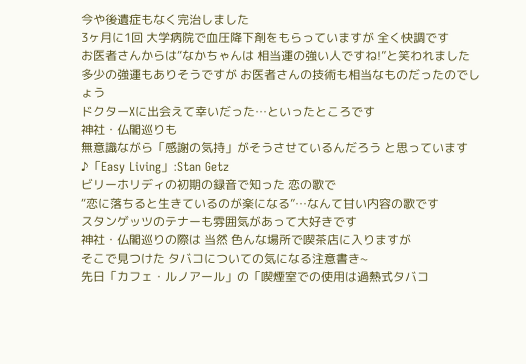今や後遺症もなく完治しました
3ヶ月に1回 大学病院で血圧降下剤をもらっていますが 全く快調です
お医者さんからは“なかちゃんは 相当運の強い人ですね!”と笑われました
多少の強運もありそうですが お医者さんの技術も相当なものだったのでしょう
ドクターXに出会えて幸いだった…といったところです
神社・仏閣巡りも
無意識ながら「感謝の気持」がそうさせているんだろう と思っています
♪「Easy Living」:Stan Getz
ビリーホリディの初期の録音で知った 恋の歌で
“恋に落ちると生きているのが楽になる”…なんて甘い内容の歌です
スタンゲッツのテナーも雰囲気があって大好きです
神社・仏閣巡りの際は 当然 色んな場所で喫茶店に入りますが
そこで見つけた タバコについての気になる注意書き~
先日「カフェ・ルノアール」の「喫煙室での使用は過熱式タバコ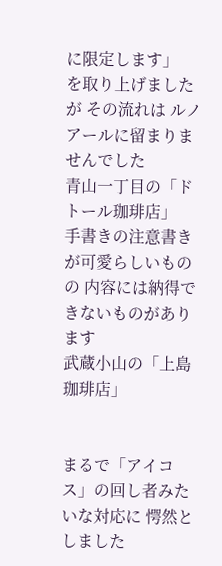に限定します」
を取り上げましたが その流れは ルノアールに留まりませんでした
青山一丁目の「ドトール珈琲店」
手書きの注意書きが可愛らしいものの 内容には納得できないものがあります
武蔵小山の「上島珈琲店」


まるで「アイコス」の回し者みたいな対応に 愕然としました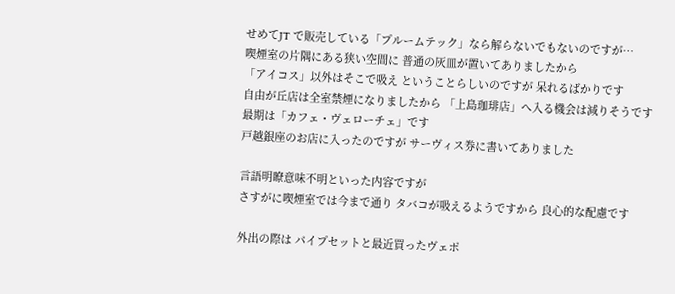せめてJT で販売している「プルームテック」なら解らないでもないのですが…
喫煙室の片隅にある狭い空間に 普通の灰皿が置いてありましたから
「アイコス」以外はそこで吸え ということらしいのですが 呆れるばかりです
自由が丘店は全室禁煙になりましたから 「上島珈琲店」へ入る機会は減りそうです
最期は「カフェ・ヴェローチェ」です
戸越銀座のお店に入ったのですが サーヴィス券に書いてありました

言語明瞭意味不明といった内容ですが
さすがに喫煙室では今まで通り タバコが吸えるようですから 良心的な配慮です

外出の際は パイプセットと最近買ったヴェポ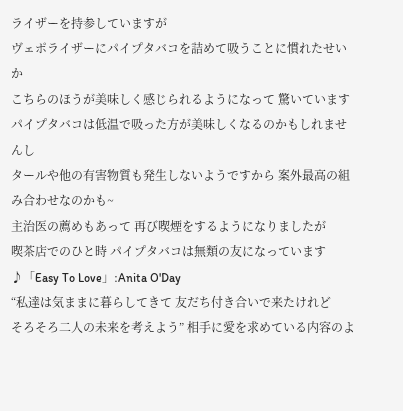ライザーを持参していますが
ヴェポライザーにパイプタバコを詰めて吸うことに慣れたせいか
こちらのほうが美味しく感じられるようになって 驚いています
パイプタバコは低温で吸った方が美味しくなるのかもしれませんし
タールや他の有害物質も発生しないようですから 案外最高の組み合わせなのかも~
主治医の薦めもあって 再び喫煙をするようになりましたが
喫茶店でのひと時 パイプタバコは無類の友になっています
♪「Easy To Love」:Anita O'Day
“私達は気ままに暮らしてきて 友だち付き合いで来たけれど
そろそろ二人の未来を考えよう” 相手に愛を求めている内容のよ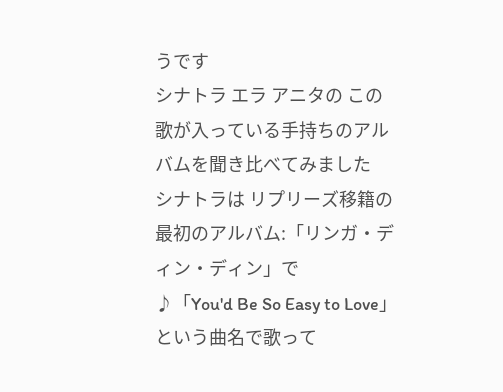うです
シナトラ エラ アニタの この歌が入っている手持ちのアルバムを聞き比べてみました
シナトラは リプリーズ移籍の最初のアルバム:「リンガ・ディン・ディン」で
♪「You'd Be So Easy to Love」 という曲名で歌って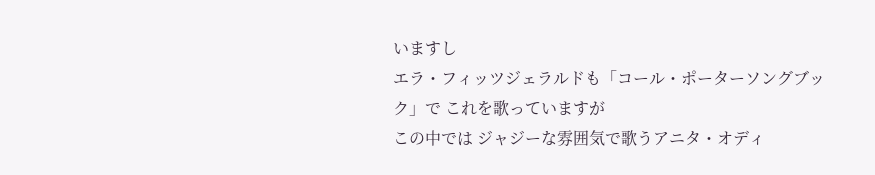いますし
エラ・フィッツジェラルドも「コール・ポーターソングブック」で これを歌っていますが
この中では ジャジーな雰囲気で歌うアニタ・オディ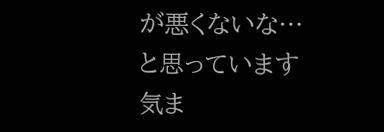が悪くないな…と思っています
気ま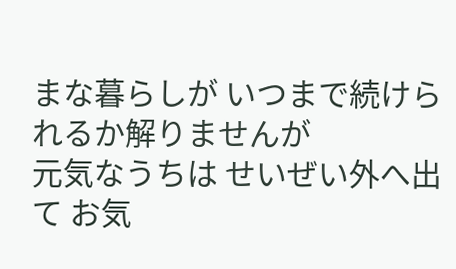まな暮らしが いつまで続けられるか解りませんが
元気なうちは せいぜい外へ出て お気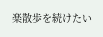楽散歩を続けたい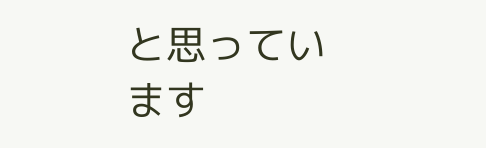と思っています